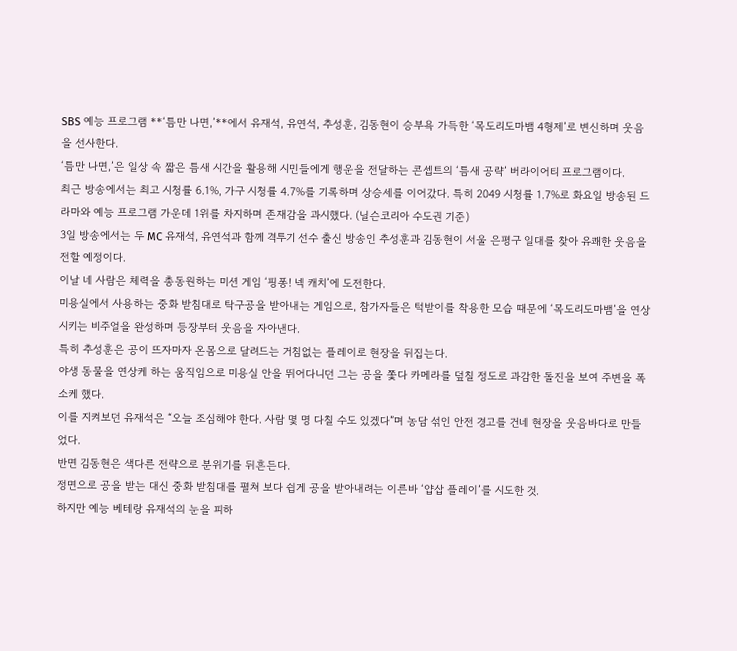SBS 예능 프로그램 **‘틈만 나면,’**에서 유재석, 유연석, 추성훈, 김동현이 승부욕 가득한 ‘목도리도마뱀 4형제’로 변신하며 웃음을 선사한다.
‘틈만 나면,’은 일상 속 짧은 틈새 시간을 활용해 시민들에게 행운을 전달하는 콘셉트의 ‘틈새 공략’ 버라이어티 프로그램이다.
최근 방송에서는 최고 시청률 6.1%, 가구 시청률 4.7%를 기록하며 상승세를 이어갔다. 특히 2049 시청률 1.7%로 화요일 방송된 드라마와 예능 프로그램 가운데 1위를 차지하며 존재감을 과시했다. (닐슨코리아 수도권 기준)
3일 방송에서는 두 MC 유재석, 유연석과 함께 격투기 선수 출신 방송인 추성훈과 김동현이 서울 은평구 일대를 찾아 유쾌한 웃음을 전할 예정이다.
이날 네 사람은 체력을 총동원하는 미션 게임 ‘핑퐁! 넥 캐치’에 도전한다.
미용실에서 사용하는 중화 받침대로 탁구공을 받아내는 게임으로, 참가자들은 턱받이를 착용한 모습 때문에 ‘목도리도마뱀’을 연상시키는 비주얼을 완성하며 등장부터 웃음을 자아낸다.
특히 추성훈은 공이 뜨자마자 온몸으로 달려드는 거침없는 플레이로 현장을 뒤집는다.
야생 동물을 연상케 하는 움직임으로 미용실 안을 뛰어다니던 그는 공을 쫓다 카메라를 덮칠 정도로 과감한 돌진을 보여 주변을 폭소케 했다.
이를 지켜보던 유재석은 “오늘 조심해야 한다. 사람 몇 명 다칠 수도 있겠다”며 농담 섞인 안전 경고를 건네 현장을 웃음바다로 만들었다.
반면 김동현은 색다른 전략으로 분위기를 뒤흔든다.
정면으로 공을 받는 대신 중화 받침대를 펼쳐 보다 쉽게 공을 받아내려는 이른바 ‘얍삽 플레이’를 시도한 것.
하지만 예능 베테랑 유재석의 눈을 피하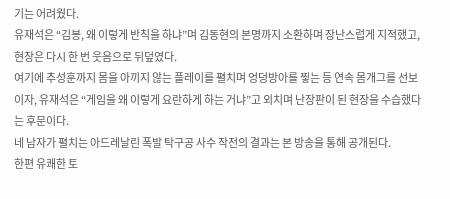기는 어려웠다.
유재석은 “김봉, 왜 이렇게 반칙을 하냐”며 김동현의 본명까지 소환하며 장난스럽게 지적했고, 현장은 다시 한 번 웃음으로 뒤덮였다.
여기에 추성훈까지 몸을 아끼지 않는 플레이를 펼치며 엉덩방아를 찧는 등 연속 몸개그를 선보이자, 유재석은 “게임을 왜 이렇게 요란하게 하는 거냐”고 외치며 난장판이 된 현장을 수습했다는 후문이다.
네 남자가 펼치는 아드레날린 폭발 탁구공 사수 작전의 결과는 본 방송을 통해 공개된다.
한편 유쾌한 토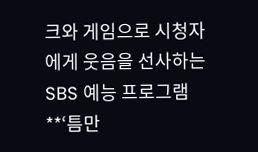크와 게임으로 시청자에게 웃음을 선사하는 SBS 예능 프로그램 **‘틈만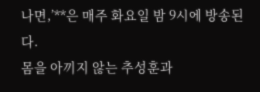나면,’**은 매주 화요일 밤 9시에 방송된다.
몸을 아끼지 않는 추성훈과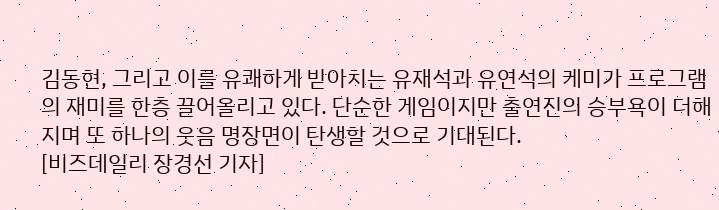김동현, 그리고 이를 유쾌하게 받아치는 유재석과 유연석의 케미가 프로그램의 재미를 한층 끌어올리고 있다. 단순한 게임이지만 출연진의 승부욕이 더해지며 또 하나의 웃음 명장면이 탄생할 것으로 기대된다.
[비즈데일리 장경선 기자]